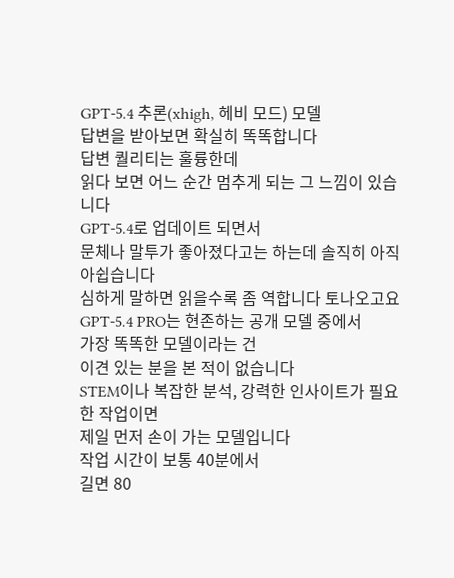GPT-5.4 추론(xhigh, 헤비 모드) 모델
답변을 받아보면 확실히 똑똑합니다
답변 퀄리티는 훌륭한데
읽다 보면 어느 순간 멈추게 되는 그 느낌이 있습니다
GPT-5.4로 업데이트 되면서
문체나 말투가 좋아졌다고는 하는데 솔직히 아직 아쉽습니다
심하게 말하면 읽을수록 좀 역합니다 토나오고요
GPT-5.4 PRO는 현존하는 공개 모델 중에서
가장 똑똑한 모델이라는 건
이견 있는 분을 본 적이 없습니다
STEM이나 복잡한 분석, 강력한 인사이트가 필요한 작업이면
제일 먼저 손이 가는 모델입니다
작업 시간이 보통 40분에서
길면 80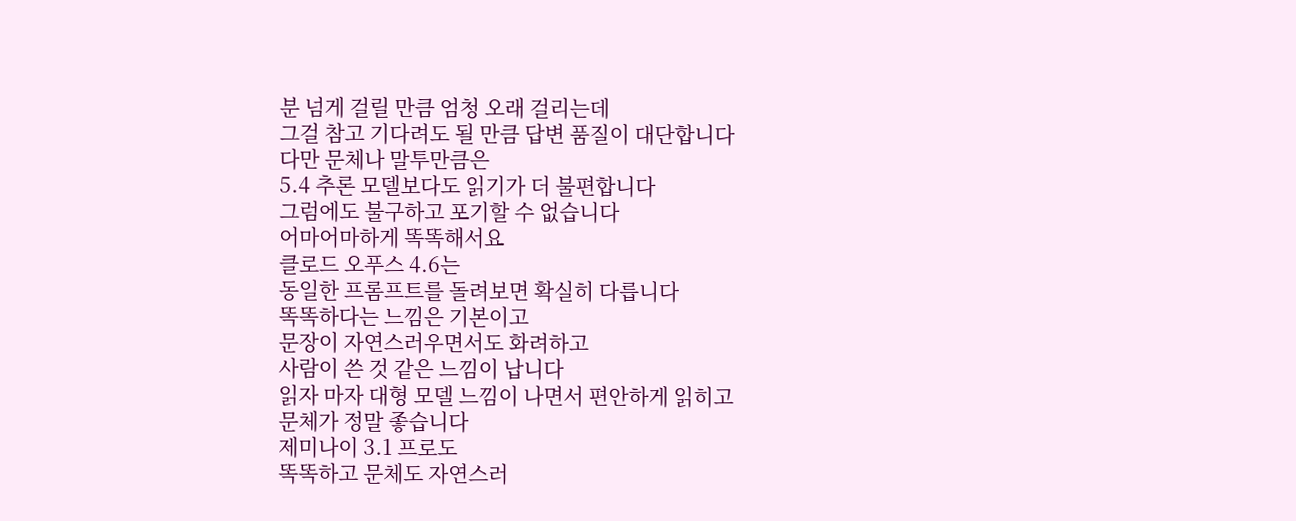분 넘게 걸릴 만큼 엄청 오래 걸리는데
그걸 참고 기다려도 될 만큼 답변 품질이 대단합니다
다만 문체나 말투만큼은
5.4 추론 모델보다도 읽기가 더 불편합니다
그럼에도 불구하고 포기할 수 없습니다
어마어마하게 똑똑해서요
클로드 오푸스 4.6는
동일한 프롬프트를 돌려보면 확실히 다릅니다
똑똑하다는 느낌은 기본이고
문장이 자연스러우면서도 화려하고
사람이 쓴 것 같은 느낌이 납니다
읽자 마자 대형 모델 느낌이 나면서 편안하게 읽히고
문체가 정말 좋습니다
제미나이 3.1 프로도
똑똑하고 문체도 자연스러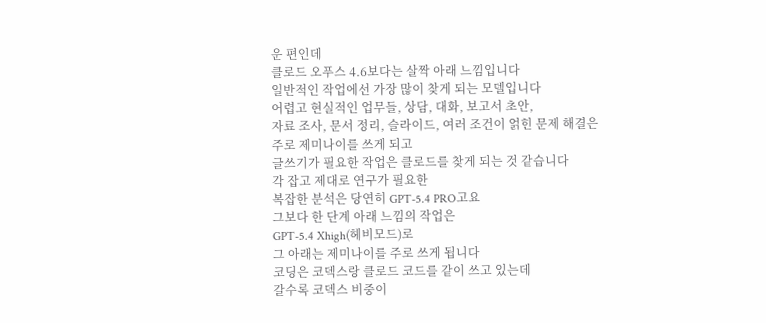운 편인데
클로드 오푸스 4.6보다는 살짝 아래 느낌입니다
일반적인 작업에선 가장 많이 찾게 되는 모델입니다
어렵고 현실적인 업무들, 상담, 대화, 보고서 초안,
자료 조사, 문서 정리, 슬라이드, 여러 조건이 얽힌 문제 해결은
주로 제미나이를 쓰게 되고
글쓰기가 필요한 작업은 클로드를 찾게 되는 것 같습니다
각 잡고 제대로 연구가 필요한
복잡한 분석은 당연히 GPT-5.4 PRO고요
그보다 한 단계 아래 느낌의 작업은
GPT-5.4 Xhigh(헤비모드)로
그 아래는 제미나이를 주로 쓰게 됩니다
코딩은 코덱스랑 클로드 코드를 같이 쓰고 있는데
갈수록 코덱스 비중이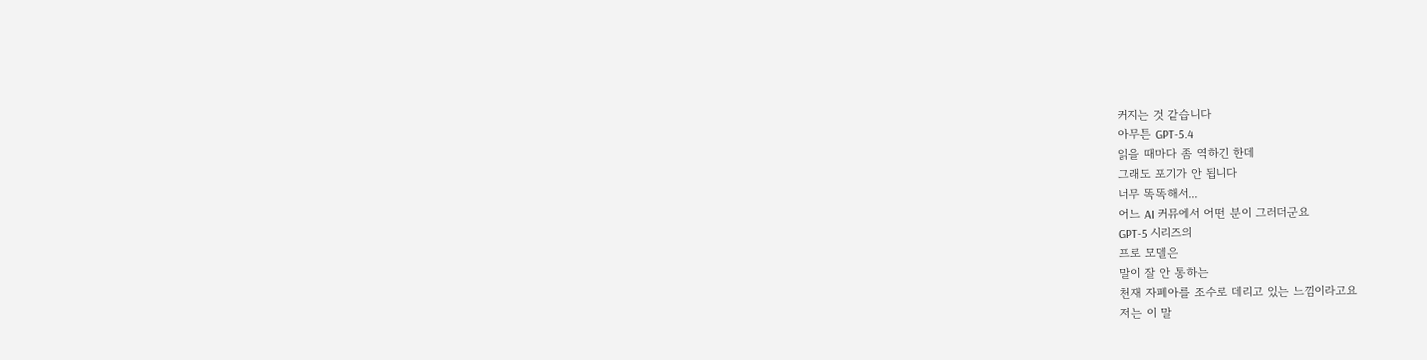커지는 것 같습니다
아무튼 GPT-5.4
읽을 때마다 좀 역하긴 한데
그래도 포기가 안 됩니다
너무 똑똑해서...
어느 AI 커뮤에서 어떤 분이 그러더군요
GPT-5 시리즈의
프로 모델은
말이 잘 안 통하는
천재 자폐아를 조수로 데리고 있는 느낌이라고요
저는 이 말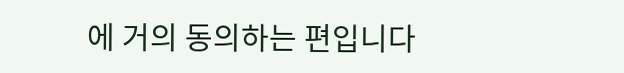에 거의 동의하는 편입니다